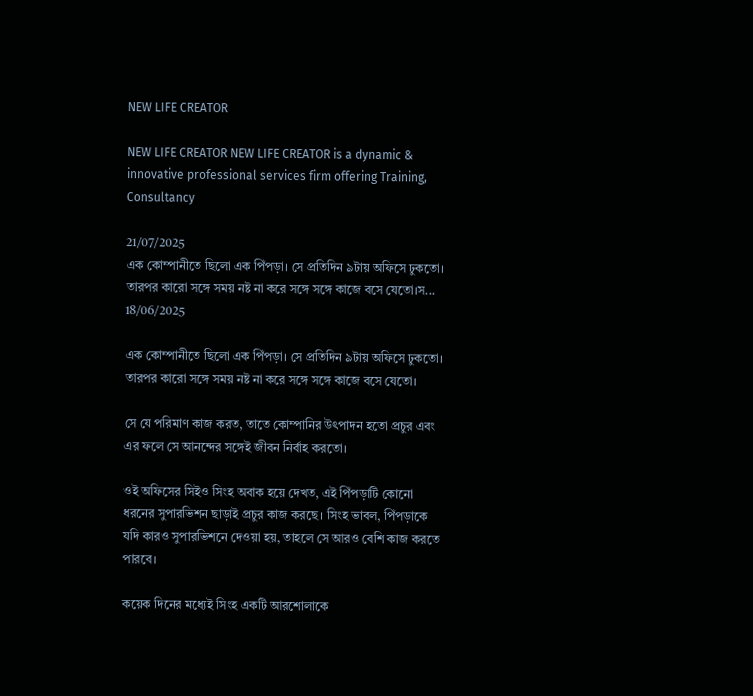NEW LIFE CREATOR

NEW LIFE CREATOR NEW LIFE CREATOR is a dynamic & innovative professional services firm offering Training, Consultancy

21/07/2025
এক কোম্পানীতে ছিলো এক পিঁপড়া। সে প্রতিদিন ৯টায় অফিসে ঢুকতো। তারপর কারো সঙ্গে সময় নষ্ট না করে সঙ্গে সঙ্গে কাজে বসে যেতো।স...
18/06/2025

এক কোম্পানীতে ছিলো এক পিঁপড়া। সে প্রতিদিন ৯টায় অফিসে ঢুকতো। তারপর কারো সঙ্গে সময় নষ্ট না করে সঙ্গে সঙ্গে কাজে বসে যেতো।

সে যে পরিমাণ কাজ করত, তাতে কোম্পানির উৎপাদন হতো প্রচুর এবং এর ফলে সে আনন্দের সঙ্গেই জীবন নির্বাহ করতো।

ওই অফিসের সিইও সিংহ অবাক হয়ে দেখত, এই পিঁপড়াটি কোনো ধরনের সুপারভিশন ছাড়াই প্রচুর কাজ করছে। সিংহ ভাবল, পিঁপড়াকে যদি কারও সুপারভিশনে দেওয়া হয়, তাহলে সে আরও বেশি কাজ করতে পারবে।

কয়েক দিনের মধ্যেই সিংহ একটি আরশোলাকে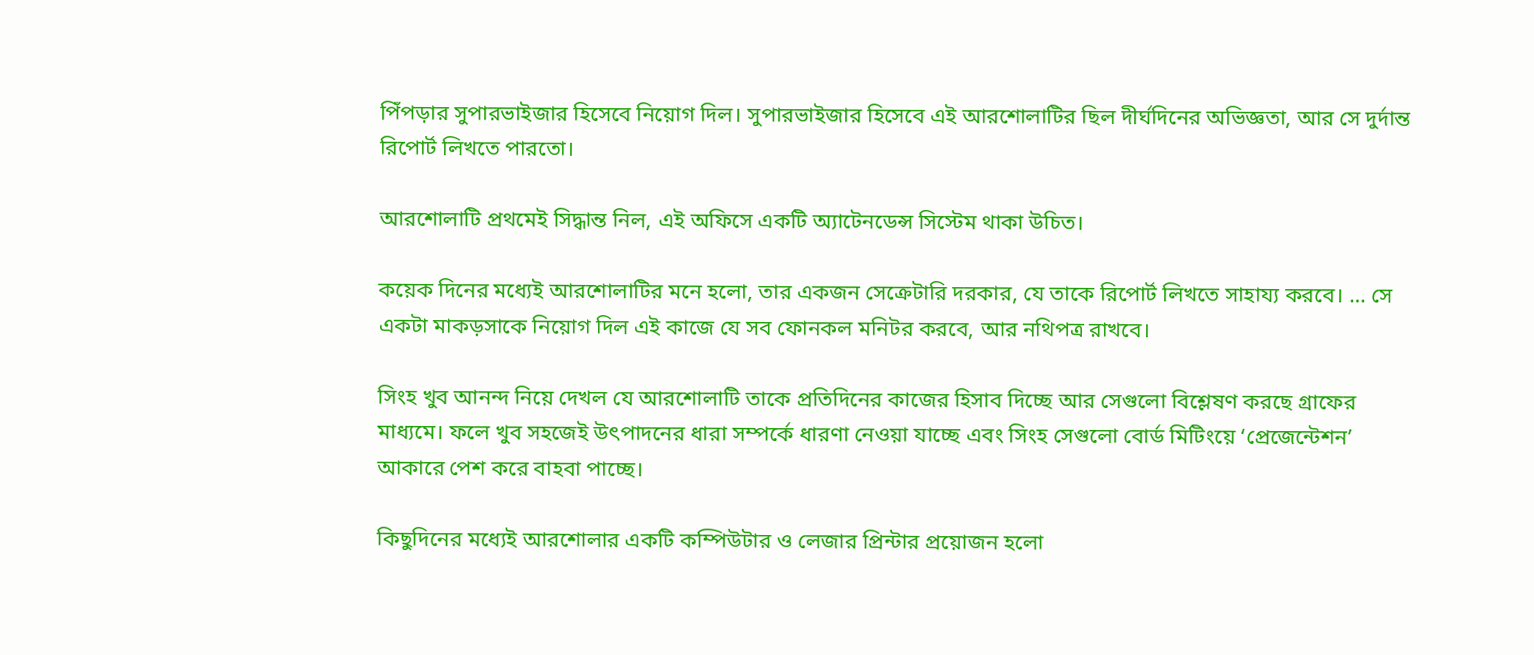পিঁপড়ার সুপারভাইজার হিসেবে নিয়োগ দিল। সুপারভাইজার হিসেবে এই আরশোলাটির ছিল দীর্ঘদিনের অভিজ্ঞতা, আর সে দুর্দান্ত রিপোর্ট লিখতে পারতো।

আরশোলাটি প্রথমেই সিদ্ধান্ত নিল, এই অফিসে একটি অ্যাটেনডেন্স সিস্টেম থাকা উচিত।

কয়েক দিনের মধ্যেই আরশোলাটির মনে হলো, তার একজন সেক্রেটারি দরকার, যে তাকে রিপোর্ট লিখতে সাহায্য করবে। … সে একটা মাকড়সাকে নিয়োগ দিল এই কাজে যে সব ফোনকল মনিটর করবে, আর নথিপত্র রাখবে।

সিংহ খুব আনন্দ নিয়ে দেখল যে আরশোলাটি তাকে প্রতিদিনের কাজের হিসাব দিচ্ছে আর সেগুলো বিশ্লেষণ করছে গ্রাফের মাধ্যমে। ফলে খুব সহজেই উৎপাদনের ধারা সম্পর্কে ধারণা নেওয়া যাচ্ছে এবং সিংহ সেগুলো বোর্ড মিটিংয়ে ‘প্রেজেন্টেশন’ আকারে পেশ করে বাহবা পাচ্ছে।

কিছুদিনের মধ্যেই আরশোলার একটি কম্পিউটার ও লেজার প্রিন্টার প্রয়োজন হলো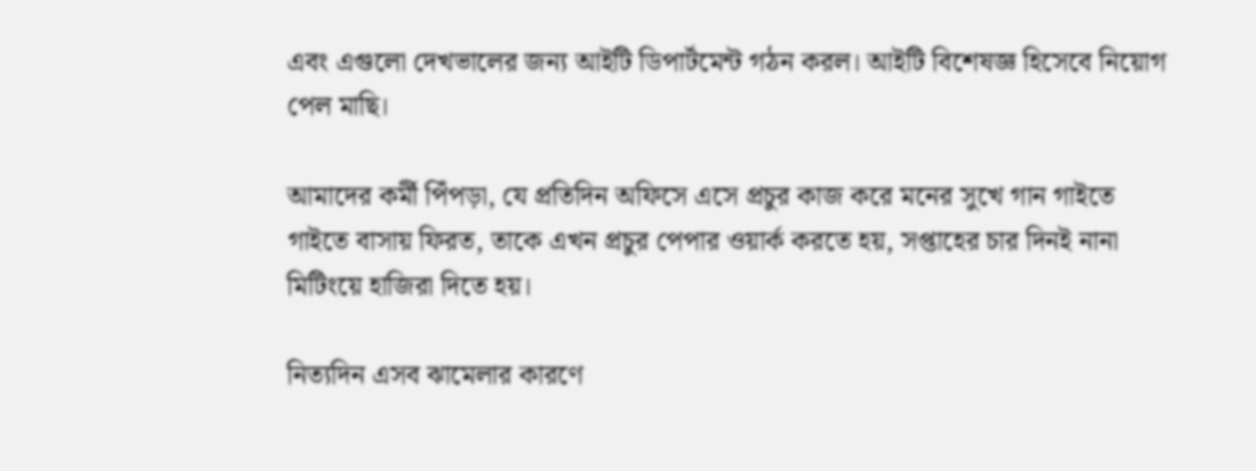এবং এগুলো দেখভালের জন্য আইটি ডিপার্টমেন্ট গঠন করল। আইটি বিশেষজ্ঞ হিসেবে নিয়োগ পেল মাছি।

আমাদের কর্মী পিঁপড়া, যে প্রতিদিন অফিসে এসে প্রচুর কাজ করে মনের সুখে গান গাইতে গাইতে বাসায় ফিরত, তাকে এখন প্রচুর পেপার ওয়ার্ক করতে হয়, সপ্তাহের চার দিনই নানা মিটিংয়ে হাজিরা দিতে হয়।

নিত্যদিন এসব ঝামেলার কারণে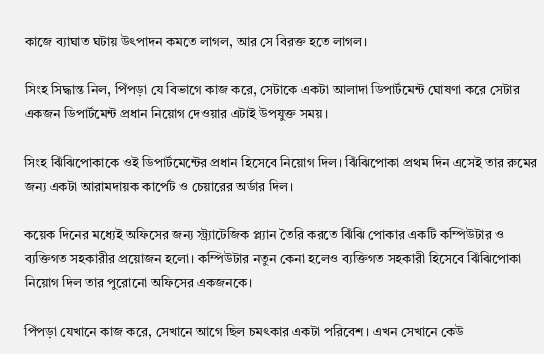কাজে ব্যাঘাত ঘটায় উৎপাদন কমতে লাগল, আর সে বিরক্ত হতে লাগল।

সিংহ সিদ্ধান্ত নিল, পিঁপড়া যে বিভাগে কাজ করে, সেটাকে একটা আলাদা ডিপার্টমেন্ট ঘোষণা করে সেটার একজন ডিপার্টমেন্ট প্রধান নিয়োগ দেওয়ার এটাই উপযুক্ত সময়।

সিংহ ঝিঁঝিপোকাকে ওই ডিপার্টমেন্টের প্রধান হিসেবে নিয়োগ দিল। ঝিঁঝিপোকা প্রথম দিন এসেই তার রুমের জন্য একটা আরামদায়ক কার্পেট ও চেয়ারের অর্ডার দিল।

কয়েক দিনের মধ্যেই অফিসের জন্য স্ট্র্যাটেজিক প্ল্যান তৈরি করতে ঝিঁঝি পোকার একটি কম্পিউটার ও ব্যক্তিগত সহকারীর প্রয়োজন হলো। কম্পিউটার নতুন কেনা হলেও ব্যক্তিগত সহকারী হিসেবে ঝিঁঝিপোকা নিয়োগ দিল তার পুরোনো অফিসের একজনকে।

পিঁপড়া যেখানে কাজ করে, সেখানে আগে ছিল চমৎকার একটা পরিবেশ। এখন সেখানে কেউ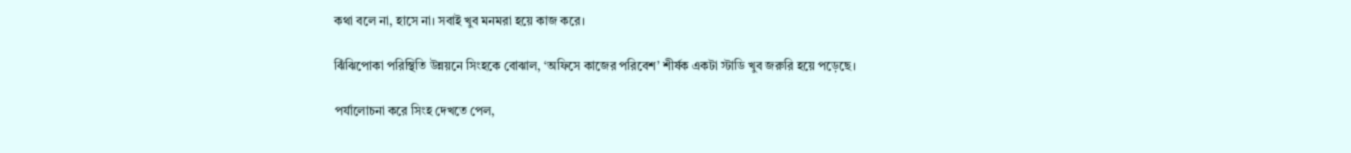কথা বলে না, হাসে না। সবাই খুব মনমরা হয়ে কাজ করে।

ঝিঁঝিপোকা পরিস্থিতি উন্নয়নে সিংহকে বোঝাল, ‘অফিসে কাজের পরিবেশ’ শীর্ষক একটা স্টাডি খুব জরুরি হয়ে পড়েছে।

পর্যালোচনা করে সিংহ দেখতে পেল,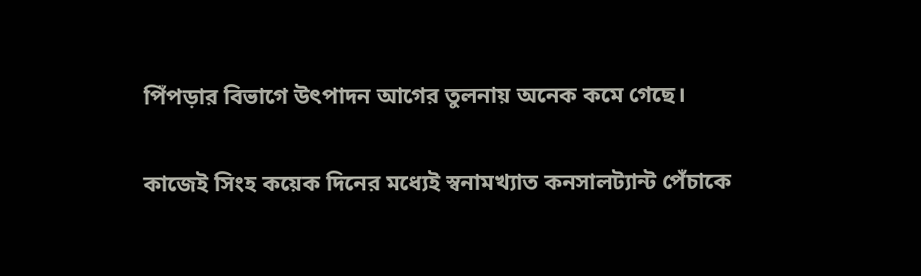পিঁপড়ার বিভাগে উৎপাদন আগের তুলনায় অনেক কমে গেছে।

কাজেই সিংহ কয়েক দিনের মধ্যেই স্বনামখ্যাত কনসালট্যান্ট পেঁচাকে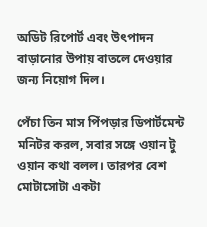অডিট রিপোর্ট এবং উৎপাদন বাড়ানোর উপায় বাতলে দেওয়ার জন্য নিয়োগ দিল।

পেঁচা তিন মাস পিঁপড়ার ডিপার্টমেন্ট মনিটর করল, সবার সঙ্গে ওয়ান টু ওয়ান কথা বলল। তারপর বেশ মোটাসোটা একটা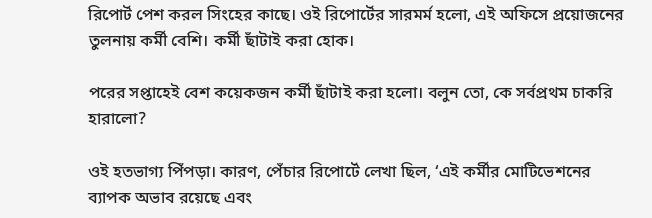রিপোর্ট পেশ করল সিংহের কাছে। ওই রিপোর্টের সারমর্ম হলো, এই অফিসে প্রয়োজনের তুলনায় কর্মী বেশি। কর্মী ছাঁটাই করা হোক।

পরের সপ্তাহেই বেশ কয়েকজন কর্মী ছাঁটাই করা হলো। বলুন তো, কে সর্বপ্রথম চাকরি হারালো?

ওই হতভাগ্য পিঁপড়া। কারণ, পেঁচার রিপোর্টে লেখা ছিল, ‘এই কর্মীর মোটিভেশনের ব্যাপক অভাব রয়েছে এবং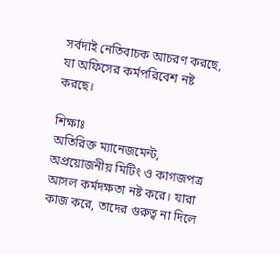সর্বদাই নেতিবাচক আচরণ করছে, যা অফিসের কর্মপরিবেশ নষ্ট করছে।

শিক্ষাঃ
অতিরিক্ত ম্যানেজমেন্ট, অপ্রয়োজনীয় মিটিং ও কাগজপত্র আসল কর্মদক্ষতা নষ্ট করে। যারা কাজ করে, তাদের গুরুত্ব না দিলে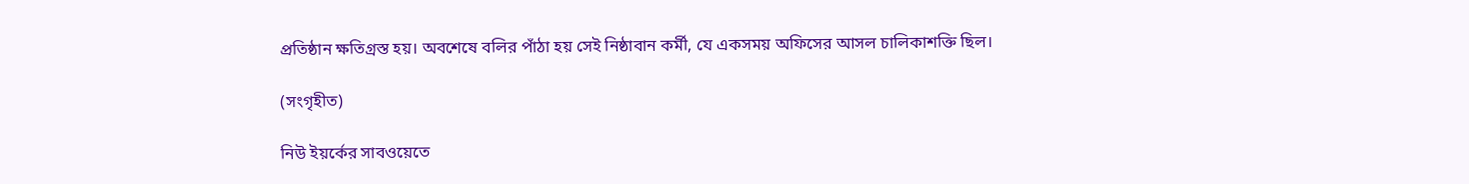প্রতিষ্ঠান ক্ষতিগ্রস্ত হয়। অবশেষে বলির পাঁঠা হয় সেই নিষ্ঠাবান কর্মী, যে একসময় অফিসের আসল চালিকাশক্তি ছিল।

(সংগৃহীত)

নিউ ইয়র্কের সাবওয়েতে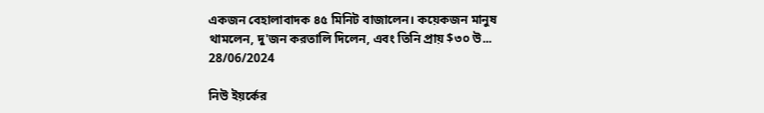একজন বেহালাবাদক ৪৫ মিনিট বাজালেন। কয়েকজন মানুষ থামলেন, দু'জন করতালি দিলেন, এবং তিনি প্রায় $৩০ উ...
28/06/2024

নিউ ইয়র্কের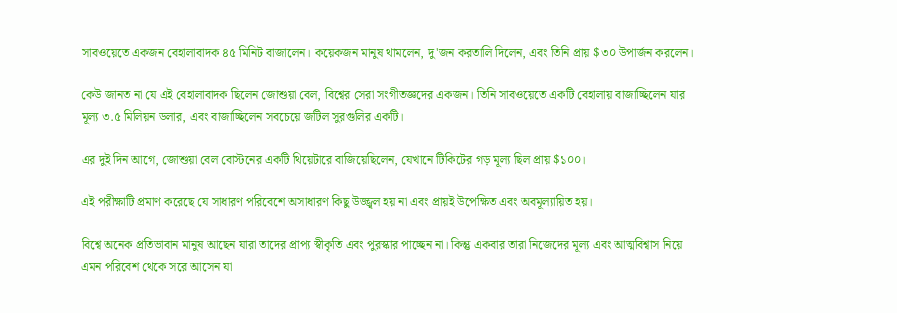সাবওয়েতে একজন বেহালাবাদক ৪৫ মিনিট বাজালেন। কয়েকজন মানুষ থামলেন, দু'জন করতালি দিলেন, এবং তিনি প্রায় $৩০ উপার্জন করলেন।

কেউ জানত না যে এই বেহালাবাদক ছিলেন জোশুয়া বেল, বিশ্বের সেরা সংগীতজ্ঞদের একজন। তিনি সাবওয়েতে একটি বেহালায় বাজাচ্ছিলেন যার মূল্য ৩.৫ মিলিয়ন ডলার, এবং বাজাচ্ছিলেন সবচেয়ে জটিল সুরগুলির একটি।

এর দুই দিন আগে, জোশুয়া বেল বোস্টনের একটি থিয়েটারে বাজিয়েছিলেন, যেখানে টিকিটের গড় মূল্য ছিল প্রায় $১০০।

এই পরীক্ষাটি প্রমাণ করেছে যে সাধারণ পরিবেশে অসাধারণ কিছু উজ্জ্বল হয় না এবং প্রায়ই উপেক্ষিত এবং অবমূল্যায়িত হয়।

বিশ্বে অনেক প্রতিভাবান মানুষ আছেন যারা তাদের প্রাপ্য স্বীকৃতি এবং পুরস্কার পাচ্ছেন না। কিন্তু একবার তারা নিজেদের মূল্য এবং আত্মবিশ্বাস নিয়ে এমন পরিবেশ থেকে সরে আসেন যা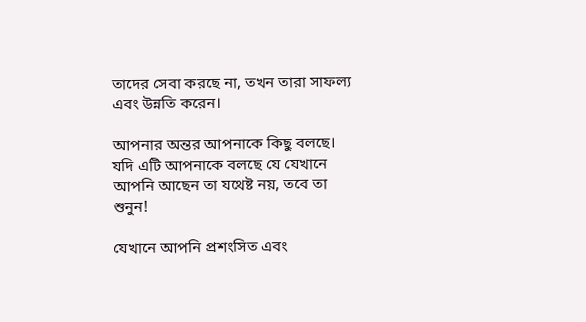তাদের সেবা করছে না, তখন তারা সাফল্য এবং উন্নতি করেন।

আপনার অন্তর আপনাকে কিছু বলছে। যদি এটি আপনাকে বলছে যে যেখানে আপনি আছেন তা যথেষ্ট নয়, তবে তা শুনুন!

যেখানে আপনি প্রশংসিত এবং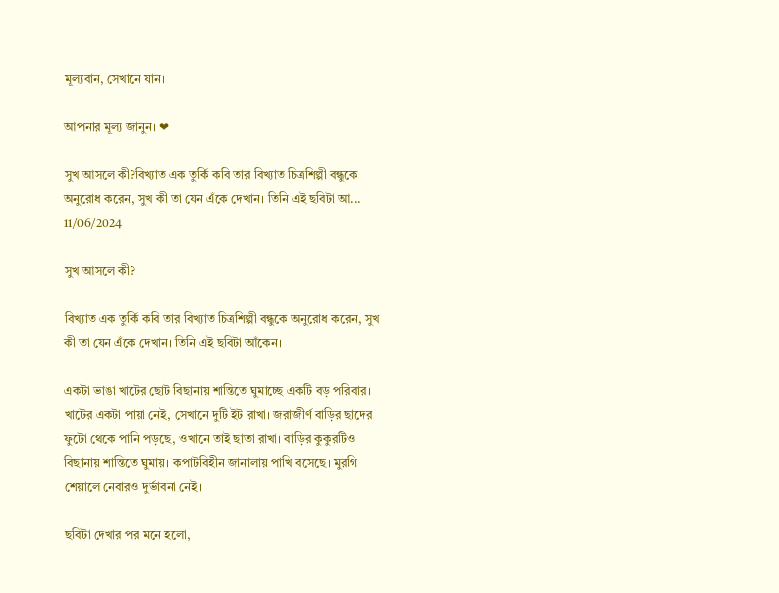মূল্যবান, সেখানে যান।

আপনার মূল্য জানুন। ❤

সুখ আসলে কী?বিখ্যাত এক তুর্কি কবি তার বিখ্যাত চিত্রশিল্পী বন্ধুকে অনুরোধ করেন, সুখ কী তা যেন এঁকে দেখান। তিনি এই ছবিটা আ...
11/06/2024

সুখ আসলে কী?

বিখ্যাত এক তুর্কি কবি তার বিখ্যাত চিত্রশিল্পী বন্ধুকে অনুরোধ করেন, সুখ কী তা যেন এঁকে দেখান। তিনি এই ছবিটা আঁকেন।

একটা ভাঙা খাটের ছোট বিছানায় শান্তিতে ঘুমাচ্ছে একটি বড় পরিবার। খাটের একটা পায়া নেই, সেখানে দুটি ইট রাখা। জরাজীর্ণ বাড়ির ছাদের ফুটো থেকে পানি পড়ছে, ওখানে তাই ছাতা রাখা। বাড়ির কুকুরটিও বিছানায় শান্তিতে ঘুমায়। কপাটবিহীন জানালায় পাখি বসেছে। মুরগি শেয়ালে নেবারও দুর্ভাবনা নেই।

ছবিটা দেখার পর মনে হলো,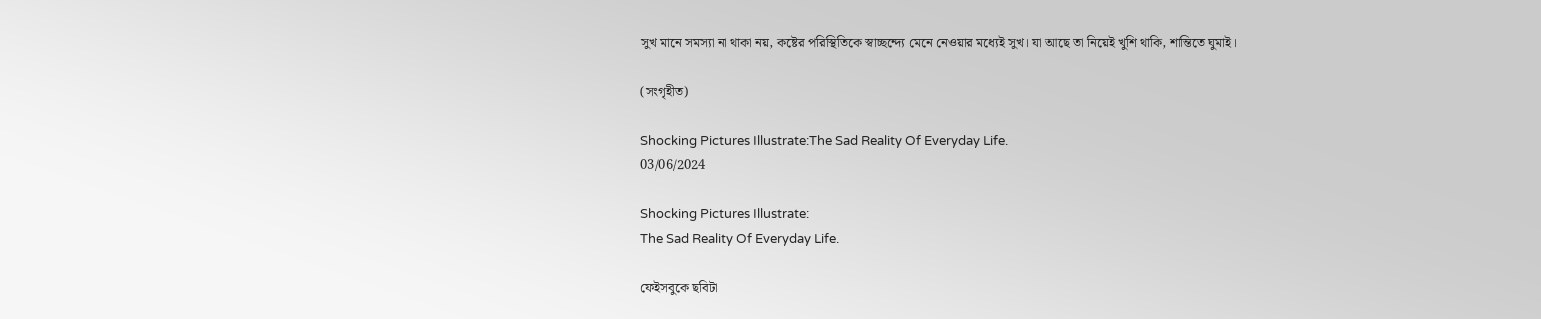সুখ মানে সমস্যা না থাকা নয়, কষ্টের পরিস্থিতিকে স্বাচ্ছন্দ্যে মেনে নেওয়ার মধ্যেই সুখ। যা আছে তা নিয়েই খুশি থাকি, শান্তিতে ঘুমাই।

(সংগৃহীত)

Shocking Pictures Illustrate:The Sad Reality Of Everyday Life.
03/06/2024

Shocking Pictures Illustrate:
The Sad Reality Of Everyday Life.

ফেইসবুকে ছবিটা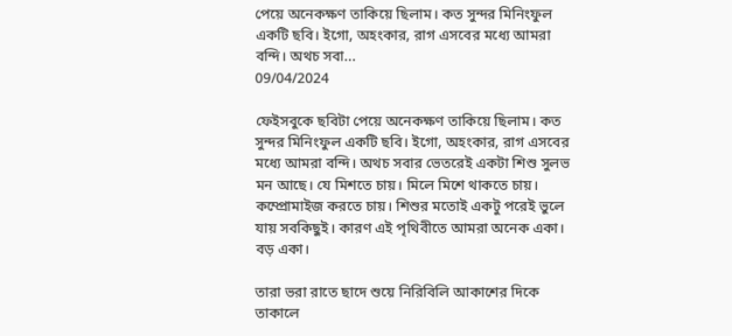পেয়ে অনেকক্ষণ তাকিয়ে ছিলাম। কত সুন্দর মিনিংফুল একটি ছবি। ইগো, অহংকার, রাগ এসবের মধ্যে আমরা বন্দি। অথচ সবা...
09/04/2024

ফেইসবুকে ছবিটা পেয়ে অনেকক্ষণ তাকিয়ে ছিলাম। কত সুন্দর মিনিংফুল একটি ছবি। ইগো, অহংকার, রাগ এসবের মধ্যে আমরা বন্দি। অথচ সবার ভেতরেই একটা শিশু সুলভ মন আছে। যে মিশতে চায়। মিলে মিশে থাকতে চায়। কম্প্রোমাইজ করতে চায়। শিশুর মতোই একটু পরেই ভুলে যায় সবকিছুই। কারণ এই পৃথিবীতে আমরা অনেক একা। বড় একা।

তারা ভরা রাতে ছাদে শুয়ে নিরিবিলি আকাশের দিকে তাকালে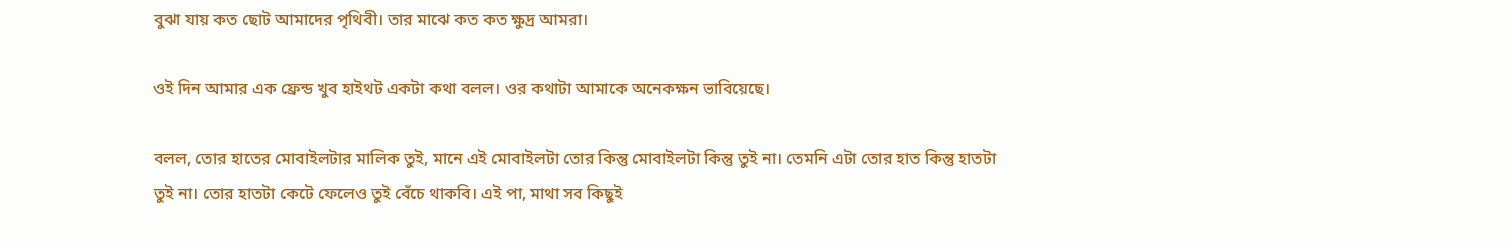বুঝা যায় কত ছোট আমাদের পৃথিবী। তার মাঝে কত কত ক্ষুদ্র আমরা।

ওই দিন আমার এক ফ্রেন্ড খুব হাইথট একটা কথা বলল। ওর কথাটা আমাকে অনেকক্ষন ভাবিয়েছে।

বলল, তোর হাতের মোবাইলটার মালিক তুই, মানে এই মোবাইলটা তোর কিন্তু মোবাইলটা কিন্তু তুই না। তেমনি এটা তোর হাত কিন্তু হাতটা তুই না। তোর হাতটা কেটে ফেলেও তুই বেঁচে থাকবি। এই পা, মাথা সব কিছুই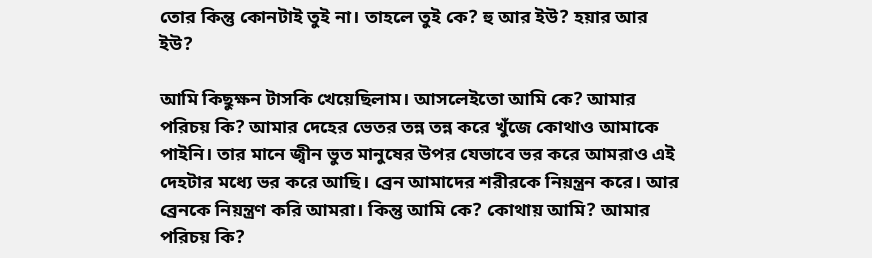তোর কিন্তু কোনটাই তুই না। তাহলে তুই কে? হু আর ইউ? হয়ার আর ইউ?

আমি কিছুক্ষন টাসকি খেয়েছিলাম। আসলেইতো আমি কে? আমার পরিচয় কি? আমার দেহের ভেতর তন্ন তন্ন করে খুঁজে কোথাও আমাকে পাইনি। তার মানে জ্বীন ভুত মানুষের উপর যেভাবে ভর করে আমরাও এই দেহটার মধ্যে ভর করে আছি। ব্রেন আমাদের শরীরকে নিয়ন্ত্রন করে। আর ব্রেনকে নিয়ন্ত্রণ করি আমরা। কিন্তু আমি কে? কোথায় আমি? আমার পরিচয় কি?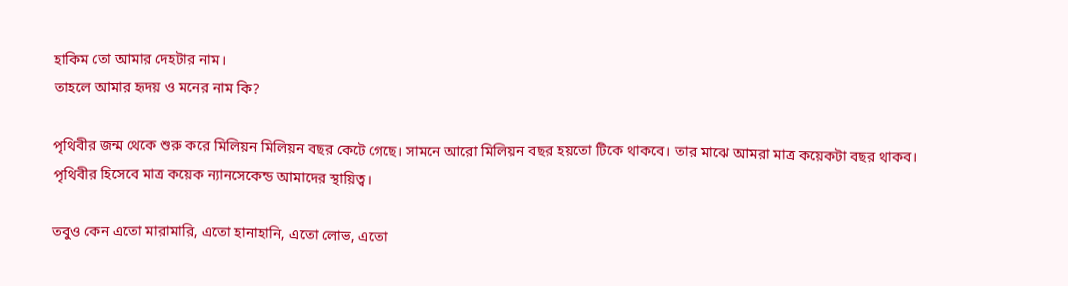হাকিম তো আমার দেহটার নাম।
তাহলে আমার হৃদয় ও মনের নাম কি?

পৃথিবীর জন্ম থেকে শুরু করে মিলিয়ন মিলিয়ন বছর কেটে গেছে। সামনে আরো মিলিয়ন বছর হয়তো টিকে থাকবে। তার মাঝে আমরা মাত্র কয়েকটা বছর থাকব। পৃথিবীর হিসেবে মাত্র কয়েক ন্যানসেকেন্ড আমাদের স্থায়িত্ব।

তবুও কেন এতো মারামারি, এতো হানাহানি, এতো লোভ, এতো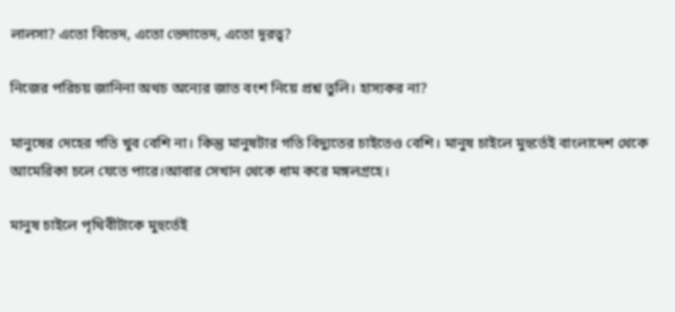লালসা? এতো বিভেদ, এতো ভেদাভেদ, এতো দূরত্ব?

নিজের পরিচয় জানিনা অথচ অন্যের জাত বংশ নিয়ে প্রশ্ন তুলি। হাস্যকর না?

মানুষের দেহের গতি খুব বেশি না। কিন্তু মানুষটার গতি বিদ্যুতের চাইতেও বেশি। মানুষ চাইলে মুহুর্তেই বাংলাদেশ থেকে আমেরিকা চলে যেতে পারে।আবার সেখান থেকে ধাম করে মঙ্গলগ্রহে।

মানুষ চাইলে পৃথিবীটাকে মুহুর্তেই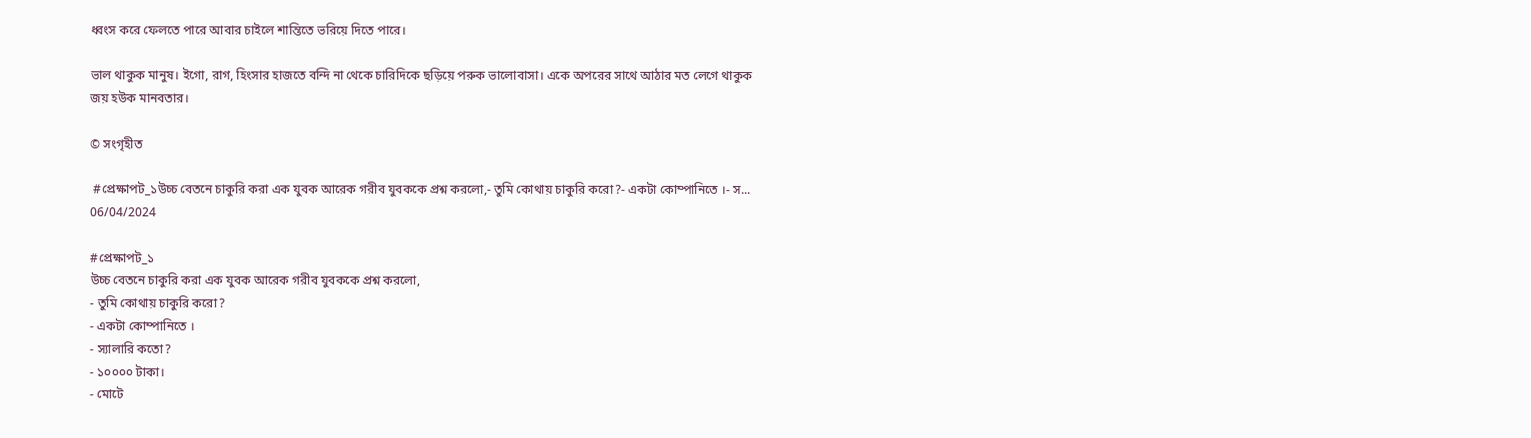ধ্বংস করে ফেলতে পারে আবার চাইলে শান্তিতে ভরিয়ে দিতে পারে।

ভাল থাকুক মানুষ। ইগো, রাগ, হিংসার হাজতে বন্দি না থেকে চারিদিকে ছড়িয়ে পরুক ভালোবাসা। একে অপরের সাথে আঠার মত লেগে থাকুক জয় হউক মানবতার।

© সংগৃহীত

 #প্রেক্ষাপট_১উচ্চ বেতনে চাকুরি করা এক যুবক আরেক গরীব যুবককে প্রশ্ন করলো,- তুমি কোথায় চাকুরি করো?- একটা কোম্পানিতে ।- স...
06/04/2024

#প্রেক্ষাপট_১
উচ্চ বেতনে চাকুরি করা এক যুবক আরেক গরীব যুবককে প্রশ্ন করলো,
- তুমি কোথায় চাকুরি করো?
- একটা কোম্পানিতে ।
- স্যালারি কতো?
- ১০০০০ টাকা।
- মোটে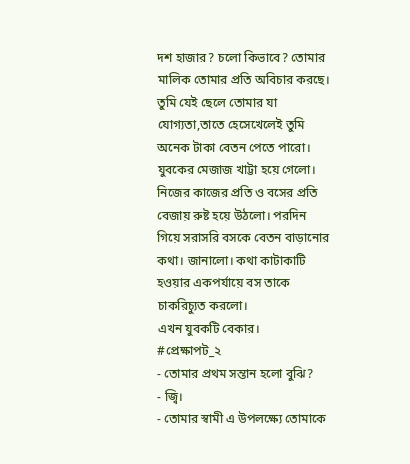দশ হাজার? চলো কিভাবে? তোমার মালিক তোমার প্রতি অবিচার করছে। তুমি যেই ছেলে তোমার যা যোগ্যতা,তাতে হেসেখেলেই তুমি অনেক টাকা বেতন পেতে পারো।
যুবকের মেজাজ খাট্টা হয়ে গেলো। নিজের কাজের প্রতি ও বসের প্রতি
বেজায় রুষ্ট হয়ে উঠলো। পরদিন গিয়ে সরাসরি বসকে বেতন বাড়ানোর কথা। জানালো। কথা কাটাকাটি হওয়ার একপর্যায়ে বস তাকে চাকরিচ্যুত করলো।
এখন যুবকটি বেকার।
#প্রেক্ষাপট_২
- তোমার প্রথম সন্তান হলো বুঝি?
- জ্বি।
- তোমার স্বামী এ উপলক্ষ্যে তোমাকে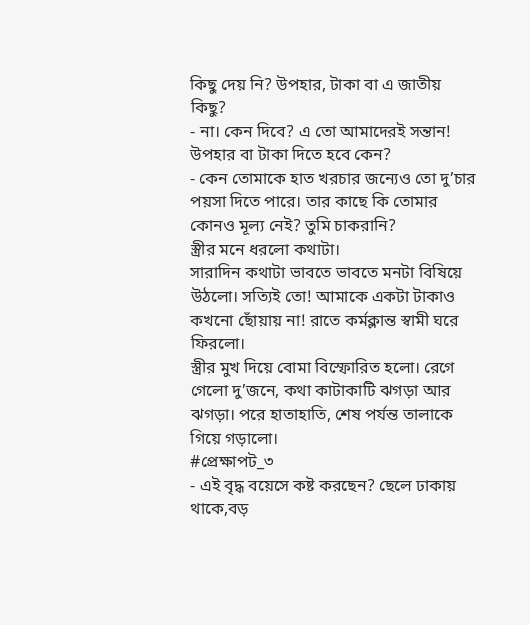কিছু দেয় নি? উপহার, টাকা বা এ জাতীয় কিছু?
- না। কেন দিবে? এ তো আমাদেরই সন্তান! উপহার বা টাকা দিতে হবে কেন?
- কেন তোমাকে হাত খরচার জন্যেও তো দু’চার পয়সা দিতে পারে। তার কাছে কি তোমার কোনও মূল্য নেই? তুমি চাকরানি?
স্ত্রীর মনে ধরলো কথাটা।
সারাদিন কথাটা ভাবতে ভাবতে মনটা বিষিয়ে উঠলো। সত্যিই তো! আমাকে একটা টাকাও কখনো ছোঁয়ায় না! রাতে কর্মক্লান্ত স্বামী ঘরে ফিরলো।
স্ত্রীর মুখ দিয়ে বোমা বিস্ফোরিত হলো। রেগে গেলো দু’জনে, কথা কাটাকাটি ঝগড়া আর ঝগড়া। পরে হাতাহাতি, শেষ পর্যন্ত তালাকে গিয়ে গড়ালো।
#প্রেক্ষাপট_৩
- এই বৃদ্ধ বয়েসে কষ্ট করছেন? ছেলে ঢাকায় থাকে,বড়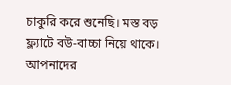চাকুরি করে শুনেছি। মস্ত বড় ফ্ল্যাটে বউ-বাচ্চা নিয়ে থাকে। আপনাদের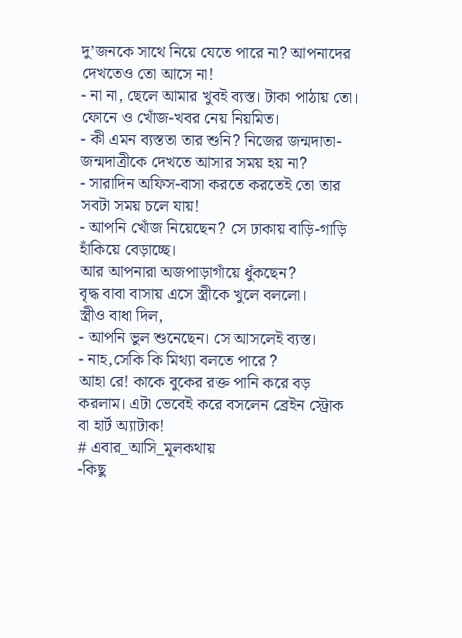দু’জনকে সাথে নিয়ে যেতে পারে না? আপনাদের দেখতেও তো আসে না!
- না না, ছেলে আমার খুবই ব্যস্ত। টাকা পাঠায় তো। ফোনে ও খোঁজ-খবর নেয় নিয়মিত।
- কী এমন ব্যস্ততা তার শুনি? নিজের জন্মদাতা-জন্মদাত্রীকে দেখতে আসার সময় হয় না?
- সারাদিন অফিস-বাসা করতে করতেই তো তার সবটা সময় চলে যায়!
- আপনি খোঁজ নিয়েছেন? সে ঢাকায় বাড়ি-গাড়ি হাঁকিয়ে বেড়াচ্ছে।
আর আপনারা অজপাড়াগাঁয়ে ধুঁকছেন?
বৃদ্ধ বাবা বাসায় এসে স্ত্রীকে খুলে বললো।
স্ত্রীও বাধা দিল,
- আপনি ভুল শুনেছেন। সে আসলেই ব্যস্ত।
- নাহ,সেকি কি মিথ্যা বলতে পারে ?
আহা রে! কাকে বুকের রক্ত পানি করে বড় করলাম। এটা ভেবেই করে বসলেন ব্রেইন স্ট্রোক বা হার্ট অ্যাটাক!
# এবার_আসি_মূলকথায়
-কিছু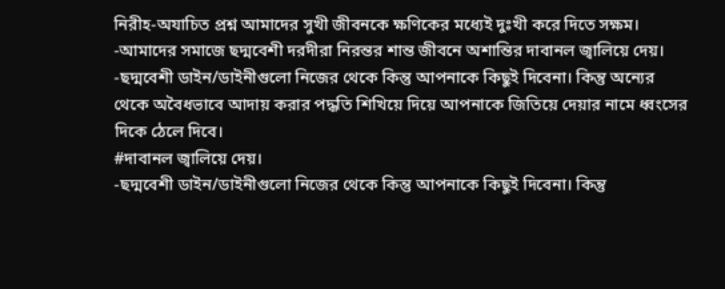নিরীহ-অযাচিত প্রশ্ন আমাদের সুখী জীবনকে ক্ষণিকের মধ্যেই দুঃখী করে দিতে সক্ষম।
-আমাদের সমাজে ছদ্মবেশী দরদীরা নিরন্তর শান্ত জীবনে অশান্তির দাবানল জ্বালিয়ে দেয়।
-ছদ্মবেশী ডাইন/ডাইনীগুলো নিজের থেকে কিন্তু আপনাকে কিছুই দিবেনা। কিন্তু অন্যের থেকে অবৈধভাবে আদায় করার পদ্ধতি শিখিয়ে দিয়ে আপনাকে জিতিয়ে দেয়ার নামে ধ্বংসের দিকে ঠেলে দিবে।
#দাবানল জ্বালিয়ে দেয়।
-ছদ্মবেশী ডাইন/ডাইনীগুলো নিজের থেকে কিন্তু আপনাকে কিছুই দিবেনা। কিন্তু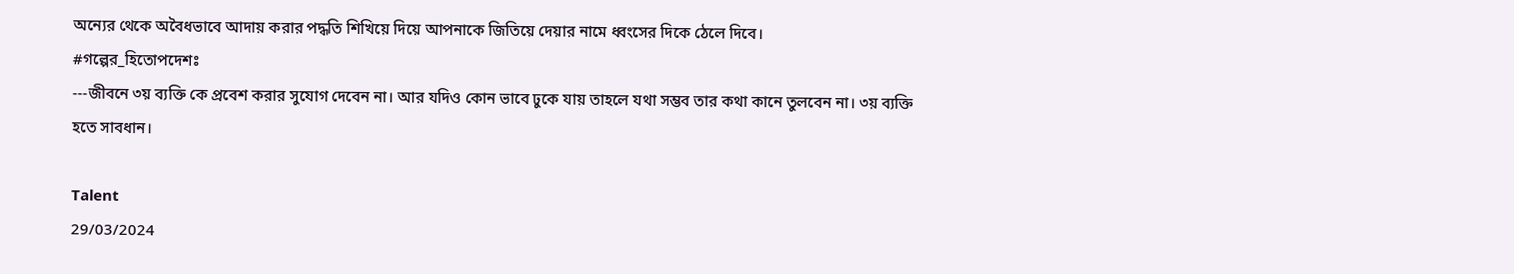অন্যের থেকে অবৈধভাবে আদায় করার পদ্ধতি শিখিয়ে দিয়ে আপনাকে জিতিয়ে দেয়ার নামে ধ্বংসের দিকে ঠেলে দিবে।
#গল্পের_হিতোপদেশঃ
---জীবনে ৩য় ব্যক্তি কে প্রবেশ করার সুযোগ দেবেন না। আর যদিও কোন ভাবে ঢুকে যায় তাহলে যথা সম্ভব তার কথা কানে তুলবেন না। ৩য় ব্যক্তি হতে সাবধান।

Talent
29/03/2024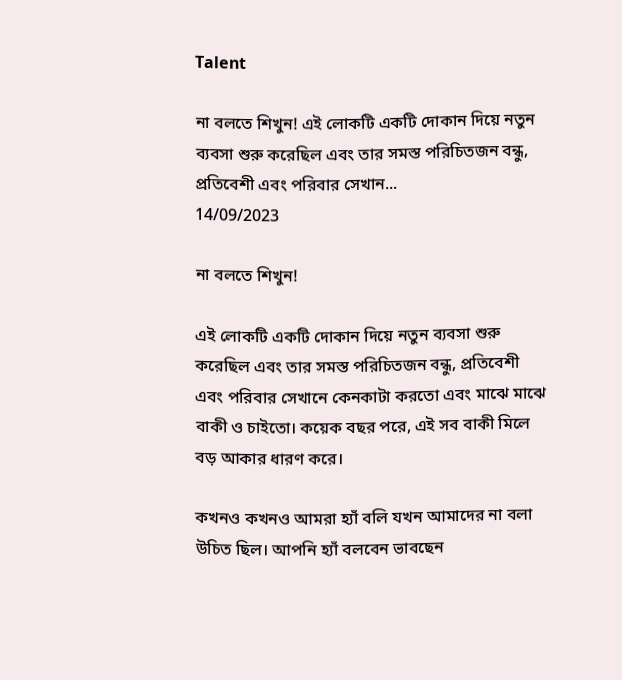Talent

না বলতে শিখুন! এই লোকটি একটি দোকান দিয়ে নতুন ব্যবসা শুরু করেছিল এবং তার সমস্ত পরিচিতজন বন্ধু, প্রতিবেশী এবং পরিবার সেখান...
14/09/2023

না বলতে শিখুন!

এই লোকটি একটি দোকান দিয়ে নতুন ব্যবসা শুরু করেছিল এবং তার সমস্ত পরিচিতজন বন্ধু, প্রতিবেশী এবং পরিবার সেখানে কেনকাটা করতো এবং মাঝে মাঝে বাকী ও চাইতো। কয়েক বছর পরে, এই সব বাকী মিলে বড় আকার ধারণ করে।

কখনও কখনও আমরা হ্যাঁ বলি যখন আমাদের না বলা উচিত ছিল। আপনি হ্যাঁ বলবেন ভাবছেন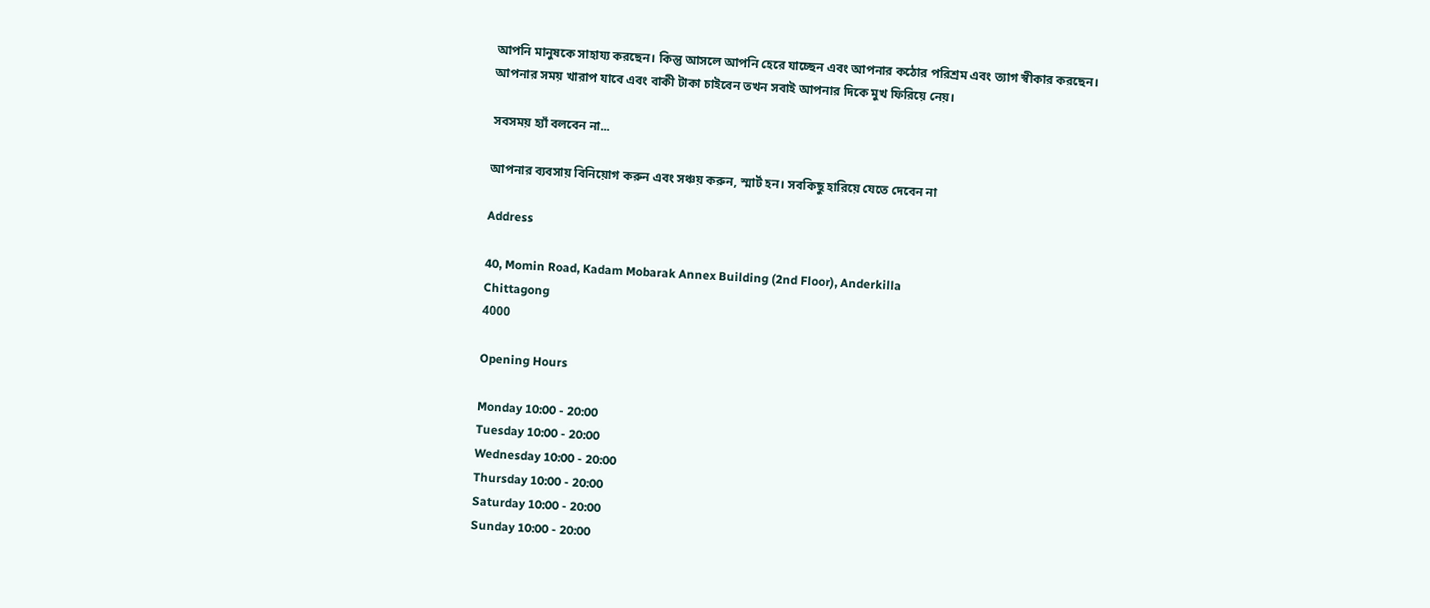আপনি মানুষকে সাহায্য করছেন। কিন্তু আসলে আপনি হেরে যাচ্ছেন এবং আপনার কঠোর পরিশ্রম এবং ত্যাগ স্বীকার করছেন। আপনার সময় খারাপ যাবে এবং বাকী টাকা চাইবেন তখন সবাই আপনার দিকে মুখ ফিরিয়ে নেয়।

সবসময় হ্যাঁ বলবেন না...

আপনার ব্যবসায় বিনিয়োগ করুন এবং সঞ্চয় করুন, স্মার্ট হন। সবকিছু হারিয়ে যেতে দেবেন না

Address

40, Momin Road, Kadam Mobarak Annex Building (2nd Floor), Anderkilla
Chittagong
4000

Opening Hours

Monday 10:00 - 20:00
Tuesday 10:00 - 20:00
Wednesday 10:00 - 20:00
Thursday 10:00 - 20:00
Saturday 10:00 - 20:00
Sunday 10:00 - 20:00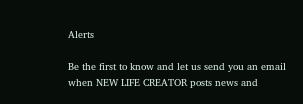Alerts

Be the first to know and let us send you an email when NEW LIFE CREATOR posts news and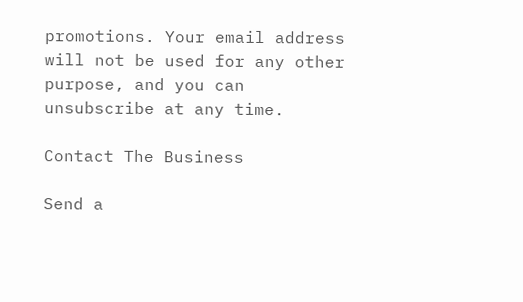promotions. Your email address will not be used for any other purpose, and you can unsubscribe at any time.

Contact The Business

Send a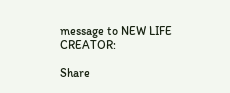message to NEW LIFE CREATOR:

Share